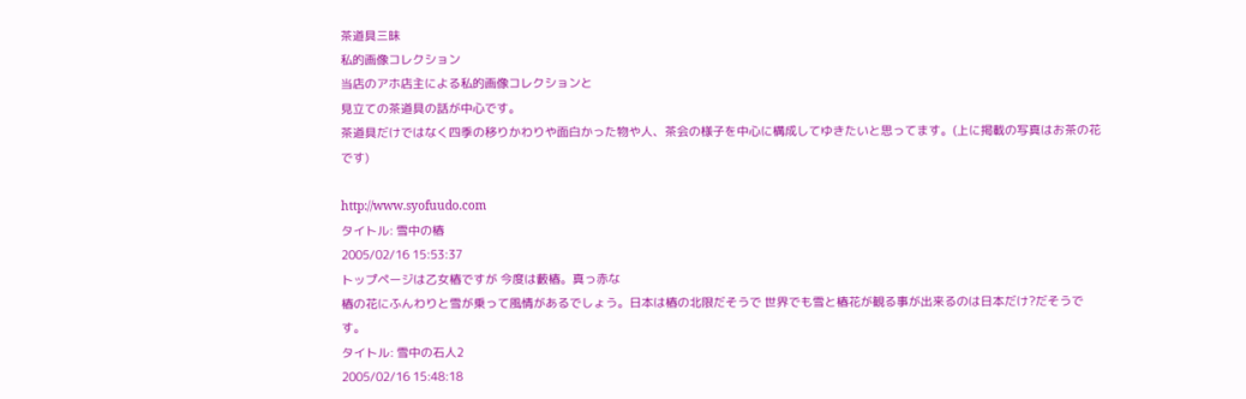茶道具三昧
私的画像コレクション
当店のアホ店主による私的画像コレクションと
見立ての茶道具の話が中心です。
茶道具だけではなく四季の移りかわりや面白かった物や人、茶会の様子を中心に構成してゆきたいと思ってます。(上に掲載の写真はお茶の花です)

http://www.syofuudo.com
タイトル: 雪中の椿
2005/02/16 15:53:37
トップページは乙女椿ですが 今度は藪椿。真っ赤な
椿の花にふんわりと雪が乗って風情があるでしょう。日本は椿の北限だそうで 世界でも雪と椿花が観る事が出来るのは日本だけ?だそうです。
タイトル: 雪中の石人2
2005/02/16 15:48:18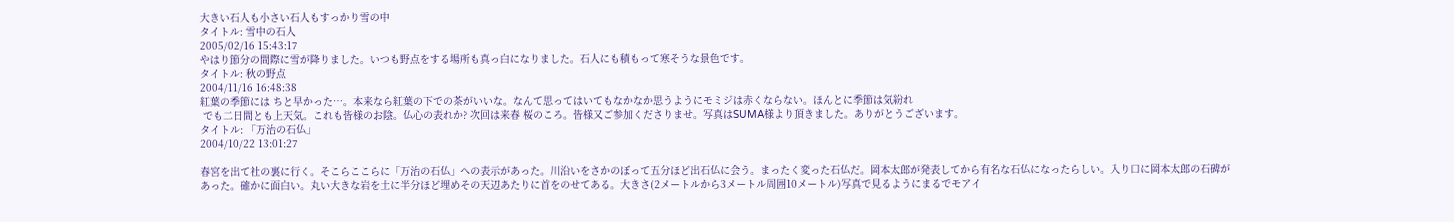大きい石人も小さい石人もすっかり雪の中
タイトル: 雪中の石人
2005/02/16 15:43:17
やはり節分の間際に雪が降りました。いつも野点をする場所も真っ白になりました。石人にも積もって寒そうな景色です。
タイトル: 秋の野点
2004/11/16 16:48:38
紅葉の季節には ちと早かった…。本来なら紅葉の下での茶がいいな。なんて思ってはいてもなかなか思うようにモミジは赤くならない。ほんとに季節は気紛れ
 でも二日間とも上天気。これも皆様のお陰。仏心の表れか? 次回は来春 桜のころ。皆様又ご参加くださりませ。写真はSUMA様より頂きました。ありがとうございます。
タイトル: 「万治の石仏」
2004/10/22 13:01:27

春宮を出て社の裏に行く。そこらここらに「万治の石仏」への表示があった。川沿いをさかのぼって五分ほど出石仏に会う。まったく変った石仏だ。岡本太郎が発表してから有名な石仏になったらしい。入り口に岡本太郎の石碑があった。確かに面白い。丸い大きな岩を土に半分ほど埋めその天辺あたりに首をのせてある。大きさ(2メートルから3メートル周囲10メートル)写真で見るようにまるでモアイ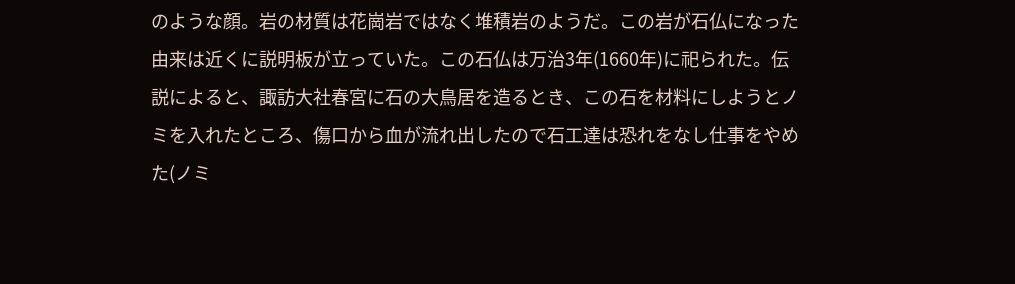のような顔。岩の材質は花崗岩ではなく堆積岩のようだ。この岩が石仏になった由来は近くに説明板が立っていた。この石仏は万治3年(1660年)に祀られた。伝説によると、諏訪大社春宮に石の大鳥居を造るとき、この石を材料にしようとノミを入れたところ、傷口から血が流れ出したので石工達は恐れをなし仕事をやめた(ノミ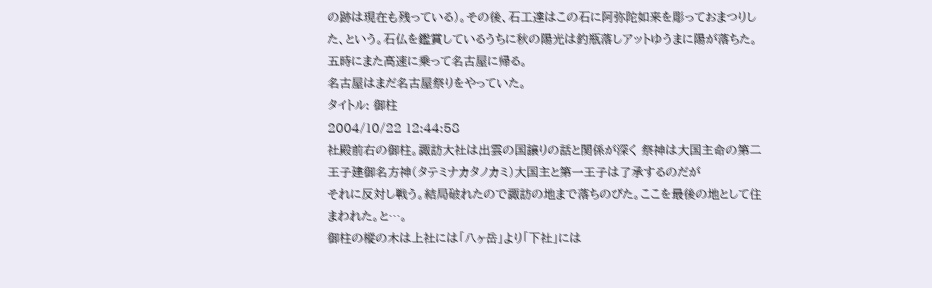の跡は現在も残っている)。その後、石工達はこの石に阿弥陀如来を彫っておまつりした、という。石仏を鑑賞しているうちに秋の陽光は釣瓶落しアットゆうまに陽が落ちた。五時にまた高速に乗って名古屋に帰る。
名古屋はまだ名古屋祭りをやっていた。
タイトル: 御柱
2004/10/22 12:44:58
社殿前右の御柱。諏訪大社は出雲の国譲りの話と関係が深く 祭神は大国主命の第二王子建御名方神(タテミナカタノカミ)大国主と第一王子は了承するのだが
それに反対し戦う。結局破れたので諏訪の地まで落ちのびた。ここを最後の地として住まわれた。と…。
御柱の樅の木は上社には「八ヶ岳」より「下社」には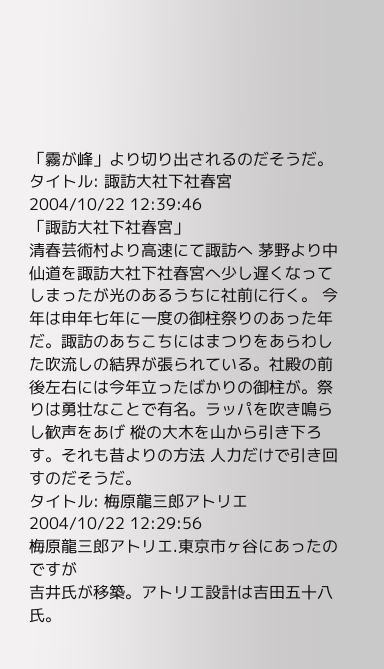「霧が峰」より切り出されるのだそうだ。
タイトル: 諏訪大社下社春宮
2004/10/22 12:39:46
「諏訪大社下社春宮」
清春芸術村より高速にて諏訪へ 茅野より中仙道を諏訪大社下社春宮へ少し遅くなってしまったが光のあるうちに社前に行く。 今年は申年七年に一度の御柱祭りのあった年だ。諏訪のあちこちにはまつりをあらわした吹流しの結界が張られている。社殿の前後左右には今年立ったばかりの御柱が。祭りは勇壮なことで有名。ラッパを吹き鳴らし歓声をあげ 樅の大木を山から引き下ろす。それも昔よりの方法 人力だけで引き回すのだそうだ。
タイトル: 梅原龍三郎アトリエ
2004/10/22 12:29:56
梅原龍三郎アトリエ.東京市ヶ谷にあったのですが
吉井氏が移築。アトリエ設計は吉田五十八氏。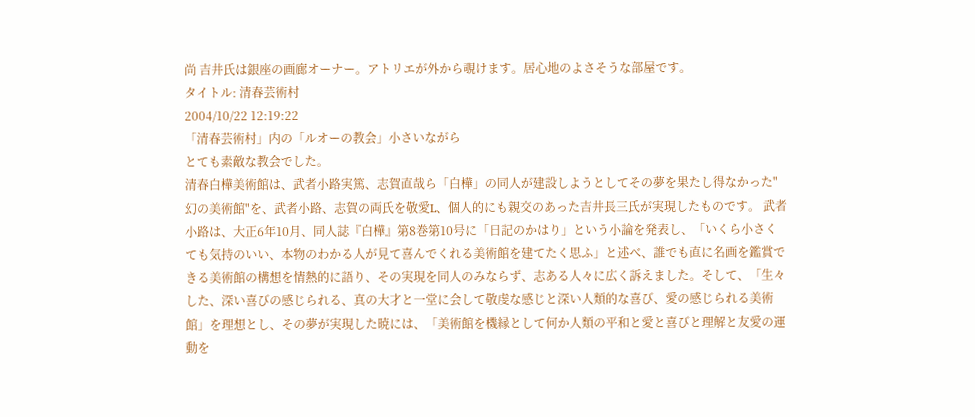尚 吉井氏は銀座の画廊オーナー。アトリエが外から覗けます。居心地のよさそうな部屋です。
タイトル: 清春芸術村
2004/10/22 12:19:22
「清春芸術村」内の「ルオーの教会」小さいながら
とても素敵な教会でした。
清春白樺美術館は、武者小路実篤、志賀直哉ら「白樺」の同人が建設しようとしてその夢を果たし得なかった"幻の美術館"を、武者小路、志賀の両氏を敬愛L、個人的にも親交のあった吉井長三氏が実現したものです。 武者小路は、大正6年10月、同人誌『白樺』第8巻第10号に「日記のかはり」という小論を発表し、「いくら小さくても気持のいい、本物のわかる人が見て喜んでくれる美術館を建てたく思ふ」と述べ、誰でも直に名画を鑑賞できる美術館の構想を情熱的に語り、その実現を同人のみならず、志ある人々に広く訴えました。そして、「生々した、深い喜びの感じられる、真の大才と一堂に会して敬虔な感じと深い人類的な喜び、愛の感じられる美術館」を理想とし、その夢が実現した暁には、「美術館を機縁として何か人類の平和と愛と喜びと理解と友愛の運動を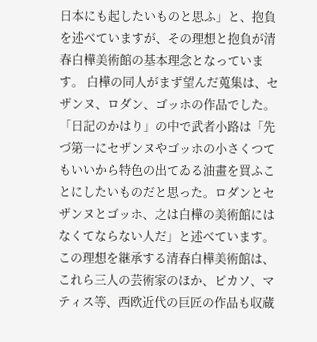日本にも起したいものと思ふ」と、抱負を述べていますが、その理想と抱負が清春白樺美術館の基本理念となっています。 白樺の同人がまず望んだ蒐集は、セザンヌ、ロダン、ゴッホの作品でした。「日記のかはり」の中で武者小路は「先づ第一にセザンヌやゴッホの小さくつてもいいから特色の出てゐる油畫を買ふことにしたいものだと思った。ロダンとセザンヌとゴッホ、之は白樺の美術館にはなくてならない人だ」と述べています。 この理想を継承する清春白樺美術館は、これら三人の芸術家のほか、ピカソ、マティス等、西欧近代の巨匠の作品も収蔵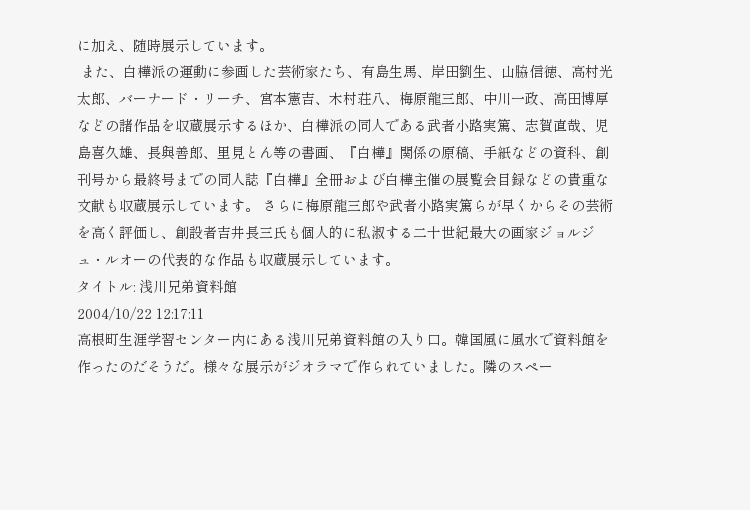に加え、随時展示しています。
 また、白樺派の運動に参画した芸術家たち、有島生馬、岸田劉生、山脇信徳、高村光太郎、バーナード・リーチ、宮本憲吉、木村荘八、梅原龍三郎、中川一政、高田博厚などの諸作品を収蔵展示するほか、白樺派の同人である武者小路実篤、志賀直哉、児島喜久雄、長與善郎、里見とん等の書画、『白樺』関係の原稿、手紙などの資科、創刊号から最終号までの同人誌『白樺』全冊および白樺主催の展覧会目録などの貴重な文献も収蔵展示しています。 さらに梅原龍三郎や武者小路実篤らが早くからその芸術を高く評価し、創設者吉井長三氏も個人的に私淑する二十世紀最大の画家ジョルジュ・ルオーの代表的な作品も収蔵展示しています。
タイトル: 浅川兄弟資料館
2004/10/22 12:17:11
高根町生涯学習センター内にある浅川兄弟資料館の入り口。韓国風に風水で資料館を作ったのだそうだ。様々な展示がジオラマで作られていました。隣のスペー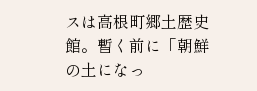スは高根町郷土歴史館。暫く前に「朝鮮の土になっ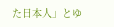た日本人」とゆ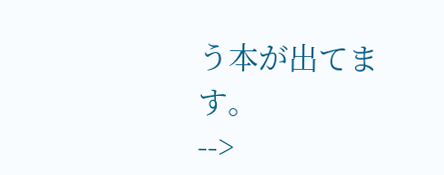う本が出てます。
-->